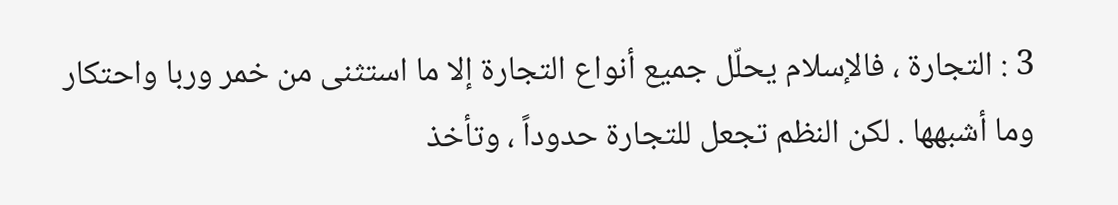3 : التجارة ، فالإسلام يحلّل جميع أنواع التجارة إلا ما استثنى من خمر وربا واحتكار وما أشبهها . لكن النظم تجعل للتجارة حدوداً ، وتأخذ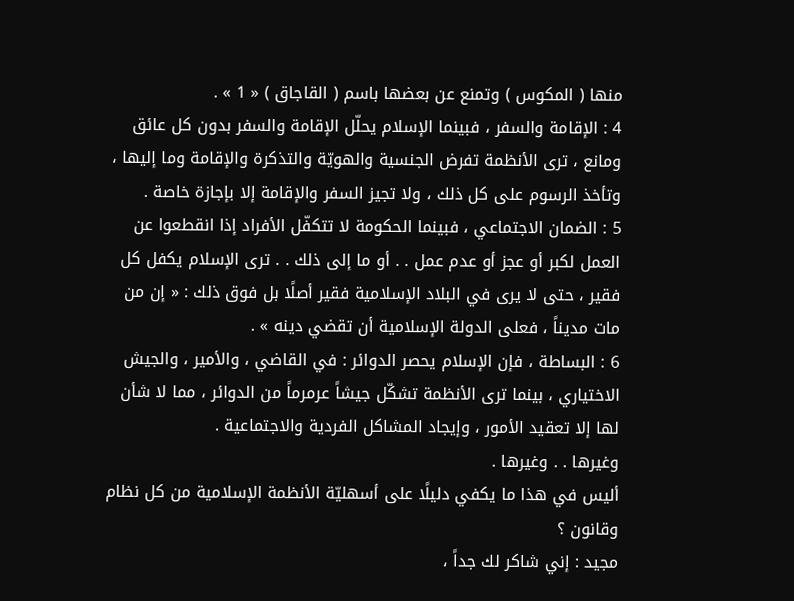منها ( المكوس ) وتمنع عن بعضها باسم ( القاجاق ) « 1 » .
4 : الإقامة والسفر ، فبينما الإسلام يحلّل الإقامة والسفر بدون كل عائق ومانع ، ترى الأنظمة تفرض الجنسية والهويّة والتذكرة والإقامة وما إليها ، وتأخذ الرسوم على كل ذلك ، ولا تجيز السفر والإقامة إلا بإجازة خاصة .
5 : الضمان الاجتماعي ، فبينما الحكومة لا تتكفّل الأفراد إذا انقطعوا عن العمل لكبر أو عجز أو عدم عمل . . أو ما إلى ذلك . . ترى الإسلام يكفل كل فقير ، حتى لا يرى في البلاد الإسلامية فقير أصلًا بل فوق ذلك : « إن من مات مديناً ، فعلى الدولة الإسلامية أن تقضي دينه » .
6 : البساطة ، فإن الإسلام يحصر الدوائر : في القاضي ، والأمير ، والجيش الاختياري ، بينما ترى الأنظمة تشكّل جيشاً عرمرماً من الدوائر ، مما لا شأن لها إلا تعقيد الأمور ، وإيجاد المشاكل الفردية والاجتماعية .
وغيرها . . وغيرها .
أليس في هذا ما يكفي دليلًا على أسهليّة الأنظمة الإسلامية من كل نظام وقانون ؟
مجيد : إني شاكر لك جداً ،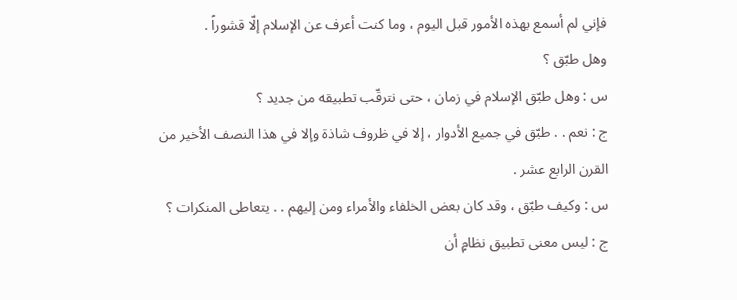فإني لم أسمع بهذه الأمور قبل اليوم ، وما كنت أعرف عن الإسلام إلّا قشوراً .
وهل طبّق ؟
س : وهل طبّق الإسلام في زمان ، حتى نترقّب تطبيقه من جديد ؟
ج : نعم . . طبّق في جميع الأدوار ، إلا في ظروف شاذة وإلا في هذا النصف الأخير من القرن الرابع عشر .
س : وكيف طبّق ، وقد كان بعض الخلفاء والأمراء ومن إليهم . . يتعاطى المنكرات ؟
ج : ليس معنى تطبيق نظامٍ أن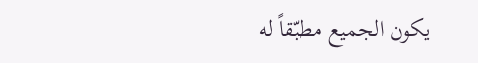يكون الجميع مطبّقاً له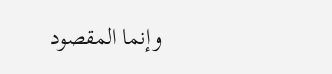وإنما المقصود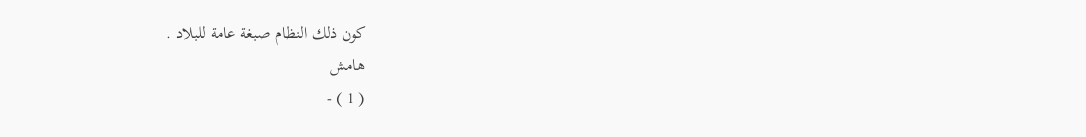كون ذلك النظام صبغة عامة للبلاد .
هامش
( 1 ) -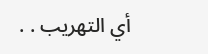أي التهريب . .